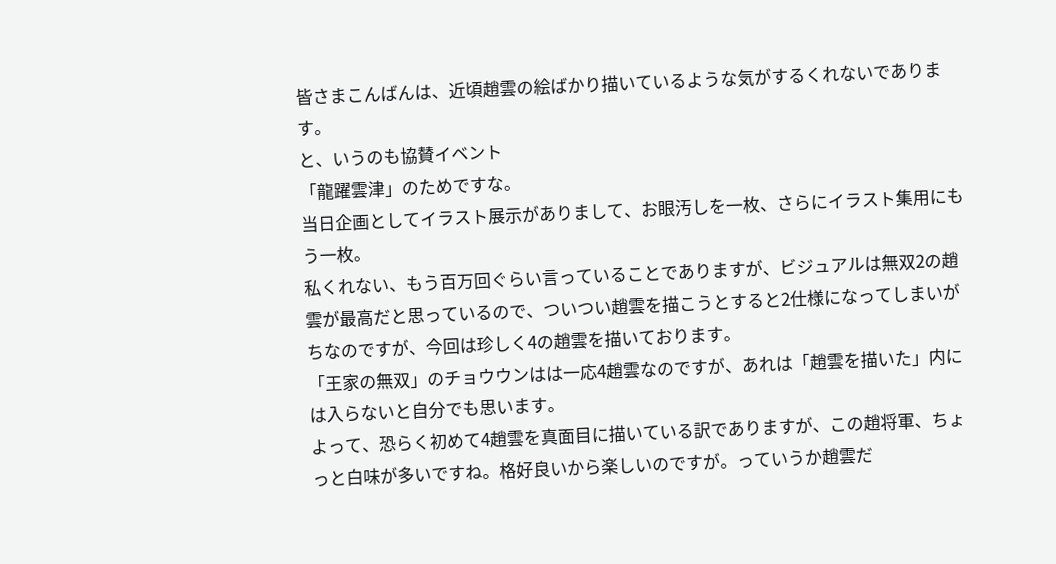皆さまこんばんは、近頃趙雲の絵ばかり描いているような気がするくれないであります。
と、いうのも協賛イベント
「龍躍雲津」のためですな。
当日企画としてイラスト展示がありまして、お眼汚しを一枚、さらにイラスト集用にもう一枚。
私くれない、もう百万回ぐらい言っていることでありますが、ビジュアルは無双2の趙雲が最高だと思っているので、ついつい趙雲を描こうとすると2仕様になってしまいがちなのですが、今回は珍しく4の趙雲を描いております。
「王家の無双」のチョウウンはは一応4趙雲なのですが、あれは「趙雲を描いた」内には入らないと自分でも思います。
よって、恐らく初めて4趙雲を真面目に描いている訳でありますが、この趙将軍、ちょっと白味が多いですね。格好良いから楽しいのですが。っていうか趙雲だ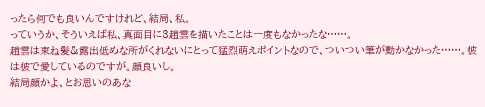ったら何でも良いんですけれど、結局、私。
っていうか、そういえば私、真面目に3趙雲を描いたことは一度もなかったな……。
趙雲は束ね髪&露出低めな所がくれないにとって猛烈萌えポイントなので、ついつい筆が動かなかった……。彼は彼で愛しているのですが。顔良いし。
結局顔かよ、とお思いのあな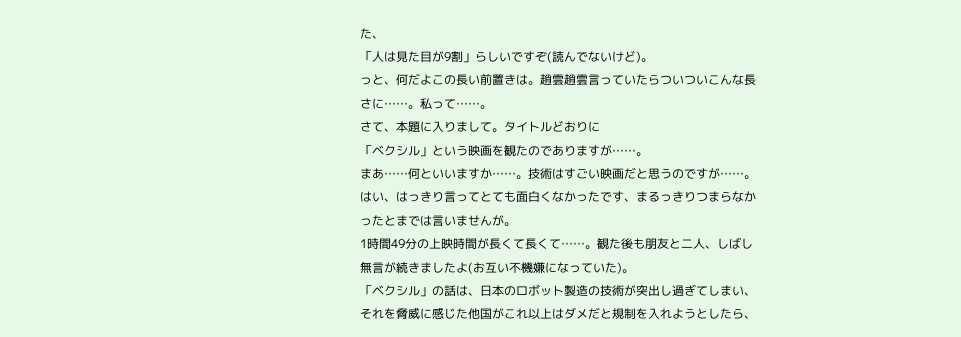た、
「人は見た目が9割」らしいですぞ(読んでないけど)。
っと、何だよこの長い前置きは。趙雲趙雲言っていたらついついこんな長さに……。私って……。
さて、本題に入りまして。タイトルどおりに
「ベクシル」という映画を観たのでありますが……。
まあ……何といいますか……。技術はすごい映画だと思うのですが……。
はい、はっきり言ってとても面白くなかったです、まるっきりつまらなかったとまでは言いませんが。
1時間49分の上映時間が長くて長くて……。観た後も朋友と二人、しばし無言が続きましたよ(お互い不機嫌になっていた)。
「ベクシル」の話は、日本のロボット製造の技術が突出し過ぎてしまい、それを脅威に感じた他国がこれ以上はダメだと規制を入れようとしたら、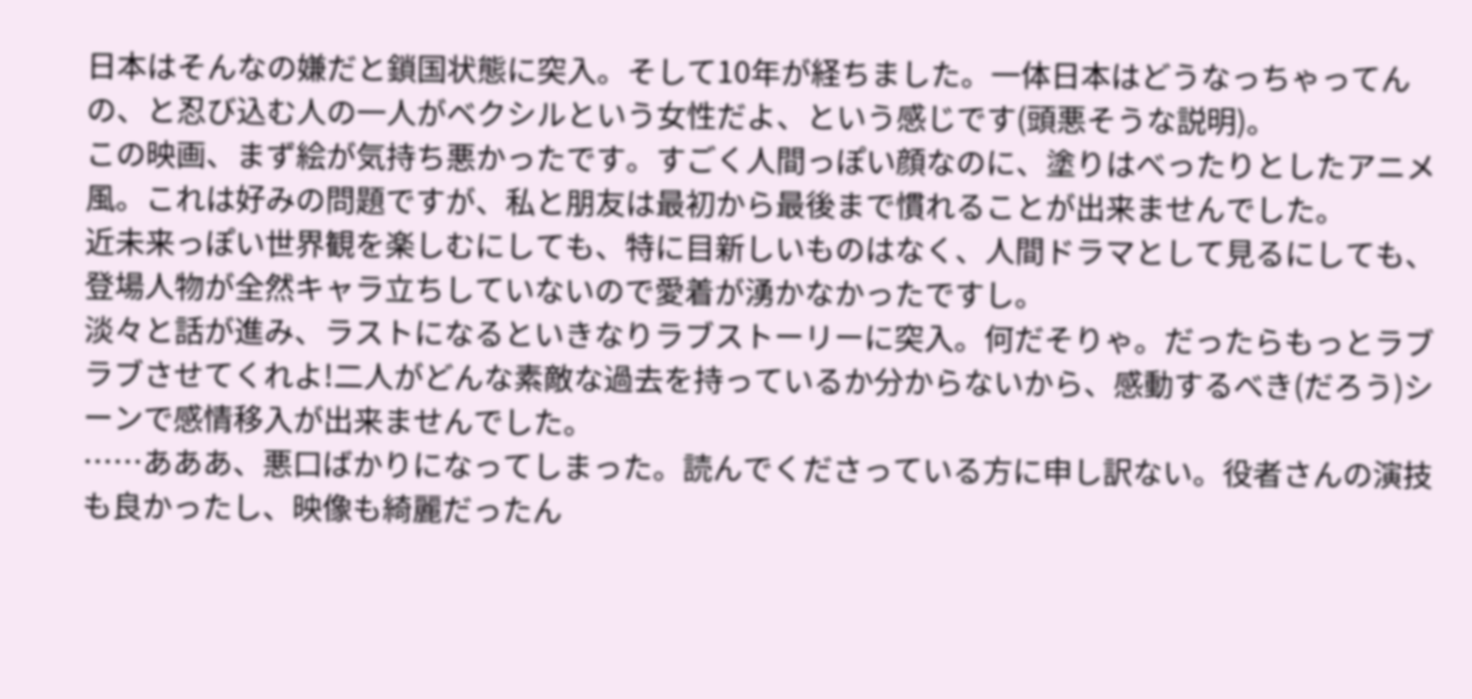日本はそんなの嫌だと鎖国状態に突入。そして10年が経ちました。一体日本はどうなっちゃってんの、と忍び込む人の一人がベクシルという女性だよ、という感じです(頭悪そうな説明)。
この映画、まず絵が気持ち悪かったです。すごく人間っぽい顔なのに、塗りはべったりとしたアニメ風。これは好みの問題ですが、私と朋友は最初から最後まで慣れることが出来ませんでした。
近未来っぽい世界観を楽しむにしても、特に目新しいものはなく、人間ドラマとして見るにしても、登場人物が全然キャラ立ちしていないので愛着が湧かなかったですし。
淡々と話が進み、ラストになるといきなりラブストーリーに突入。何だそりゃ。だったらもっとラブラブさせてくれよ!二人がどんな素敵な過去を持っているか分からないから、感動するべき(だろう)シーンで感情移入が出来ませんでした。
……あああ、悪口ばかりになってしまった。読んでくださっている方に申し訳ない。役者さんの演技も良かったし、映像も綺麗だったん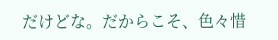だけどな。だからこそ、色々惜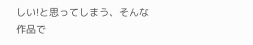しい!と思ってしまう、そんな作品で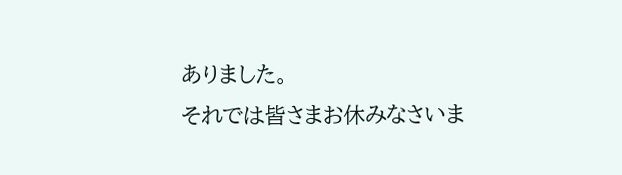ありました。
それでは皆さまお休みなさいま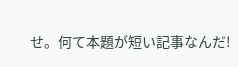せ。何て本題が短い記事なんだ!